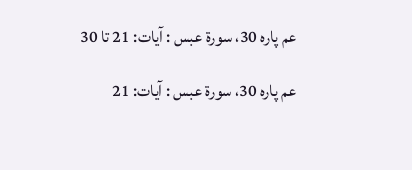عم پارہ 30، سورۃ عبس : آیات: 21 تا 30

عم پارہ 30، سورۃ عبس : آیات: 21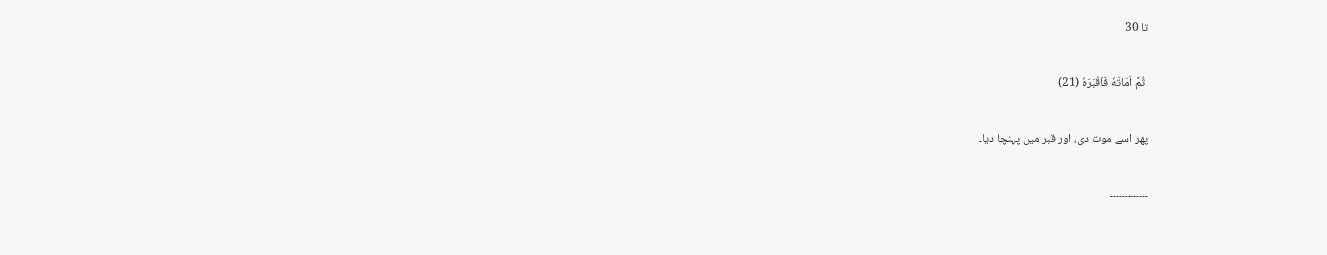تا 30

 ثُمَّ اَمَاتَهٗ فَاَقْبَرَهٗ (21)

پھر اسے موت دی، اور قبر میں پہنچا دیا۔

۔۔۔۔۔۔۔۔۔۔۔۔۔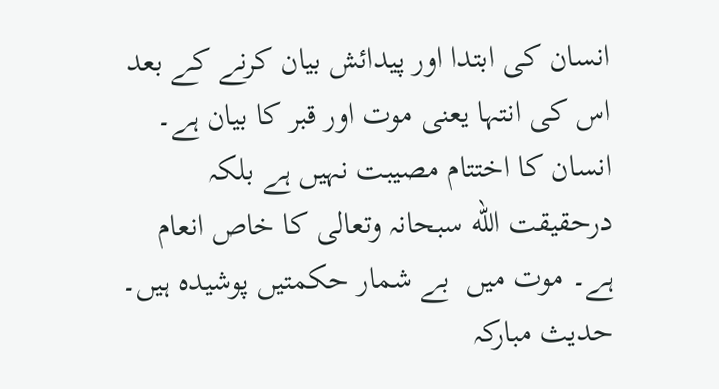انسان کی ابتدا اور پیدائش بیان کرنے کے بعد اس کی انتہا یعنی موت اور قبر کا بیان ہے۔ انسان کا اختتام مصیبت نہیں ہے بلکہ  درحقیقت الله سبحانہ وتعالی کا خاص انعام ہے۔ موت میں  بے شمار حکمتیں پوشیدہ ہیں۔ حدیث مبارکہ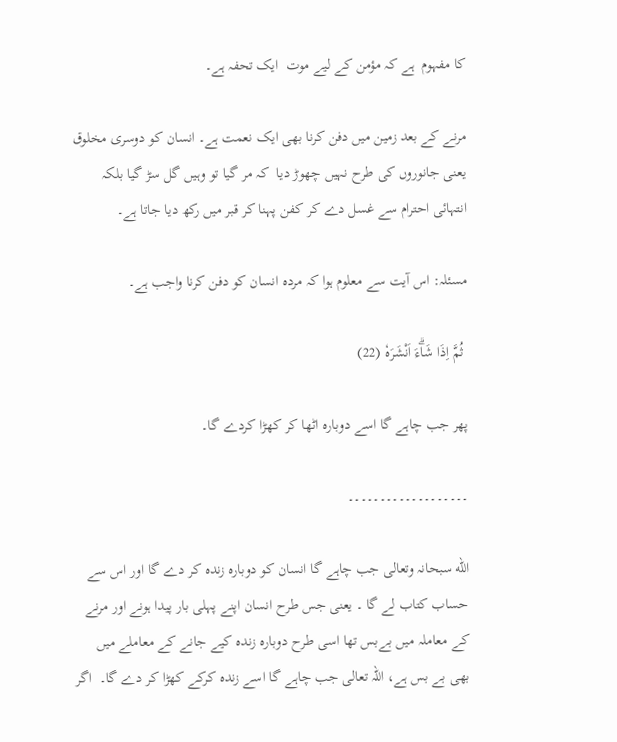کا مفہوم  ہے کہ مؤمن کے لیے موت  ایک تحفہ ہے۔

مرنے کے بعد زمین میں دفن کرنا بھی ایک نعمت ہے۔ انسان کو دوسری مخلوق یعنی جانوروں کی طرح نہیں چھوڑ دیا  کہ مر گیا تو وہیں گل سڑ گیا بلکہ انتہائی احترام سے غسل دے کر کفن پہنا کر قبر میں رکھ دیا جاتا ہے۔

مسئلہ: اس آیت سے معلوم ہوا کہ مردہ انسان کو دفن کرنا واجب ہے۔

 ثُمَّ اِذَا شَاۗءَ اَنْشَرَهٗ (22)

پھر جب چاہے گا اسے دوبارہ اٹھا کر کھڑا کردے گا۔

۔۔۔۔۔۔۔۔۔۔۔۔۔۔۔۔۔۔۔

الله سبحانہ وتعالی جب چاہے گا انسان کو دوبارہ زندہ کر دے گا اور اس سے حساب کتاب لے گا ۔ یعنی جس طرح انسان اپنے پہلی بار پیدا ہونے اور مرنے کے معاملہ میں بےبس تھا اسی طرح دوبارہ زندہ کیے جانے کے معاملے میں بھی بے بس ہے، اللہ تعالی جب چاہے گا اسے زندہ کرکے کھڑا کر دے گا۔  اگر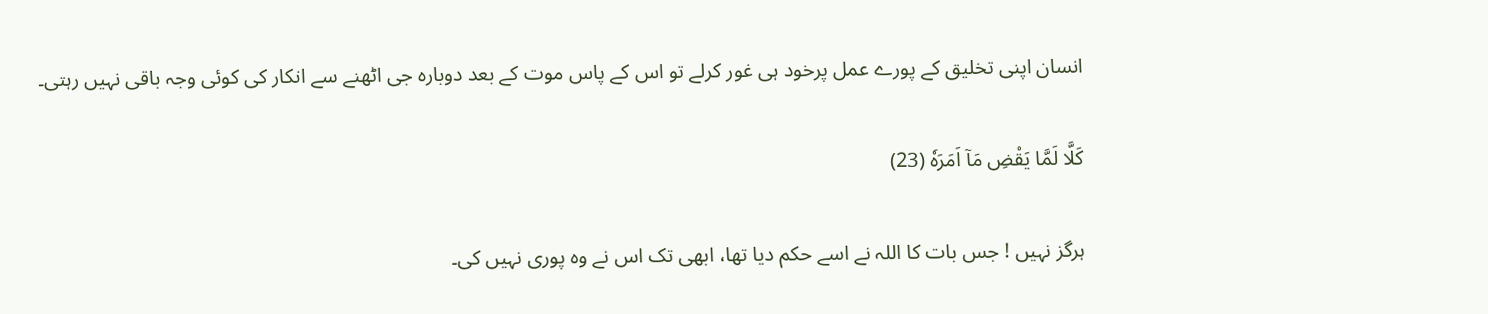انسان اپنی تخلیق کے پورے عمل پرخود ہی غور کرلے تو اس کے پاس موت کے بعد دوبارہ جی اٹھنے سے انکار کی کوئی وجہ باقی نہیں رہتی۔

كَلَّا لَمَّا يَقْضِ مَآ اَمَرَهٗ (23)

ہرگز نہیں ! جس بات کا اللہ نے اسے حکم دیا تھا، ابھی تک اس نے وہ پوری نہیں کی۔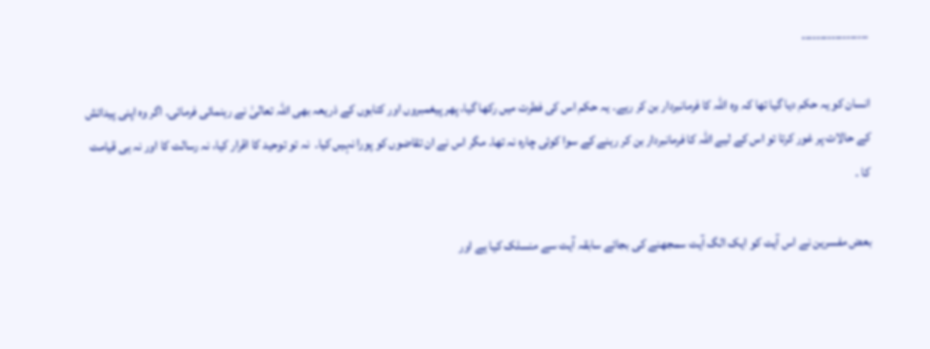۔۔۔۔۔۔۔۔۔۔۔۔۔۔۔۔۔۔

انسان کو یہ حکم دیا گیا تھا کہ وہ اللہ کا فرمانبردار بن کر رہے۔ یہ حکم اس کی فطرت میں رکھا گیا، پھر پیغمبروں اور کتابوں کے ذریعہ بھی اللہ تعالیٰ نے رہنمائی فرمائی۔ اگر وہ اپنی پیدائش کے حالات پر غور کرتا تو اس کے لیے اللہ کا فرمانبردار بن کر رہنے کے سوا کوئی چارہ نہ تھا۔ مگر اس نے ان تقاضوں کو پورا نہیں کیا۔  نہ تو توحید کا اقرار کیا، نہ رسالت کا اور نہ ہی قیامت کا ۔

بعض مفسرین نے اس آیت کو ایک الگ آیت سمجھنے کی بجائے سابقہ آیت سے منسلک کیا ہے اور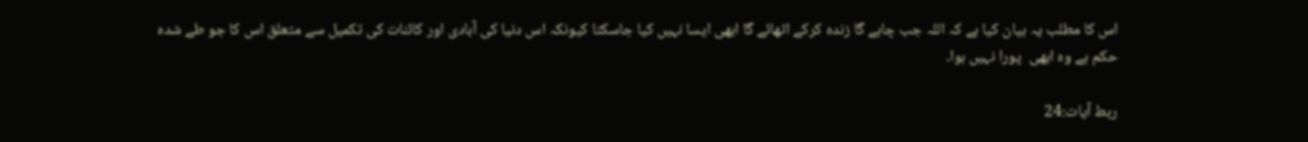اس کا مطلب یہ بیان کیا ہے کہ اللہ جب چاہے گا زندہ کرکے اٹھائے گا ابھی ایسا نہیں کیا جاسکتا کیونکہ اس دنیا کی آبادی اور کائنات کی تکمیل سے متعلق اس کا جو طے شدہ حکم ہے وہ ابھی  پورا نہیں ہوا۔

ربط آیات:24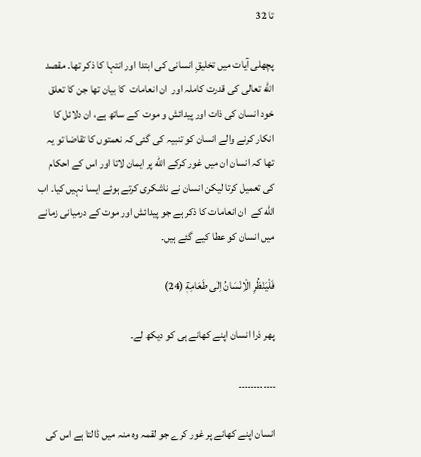تا 32

پچھلی آیات میں تخلیقِ انسانی کی ابتدا اور انتہا کا ذکر تھا۔ مقصد الله تعالی کی قدرت کاملہ اور  ان انعامات  کا بیان تھا جن کا تعلق خود انسان کی ذات اور پیدائش و موت  کے ساتھ ہے، ان دلائل کا انکار کرنے والے انسان کو تنبیہ کی گئی کہ نعمتوں کا تقاضا تو یہ تھا کہ انسان ان میں غور کرکے الله پر ایمان لاتا اور اس کے احکام کی تعمیل کرتا لیکن انسان نے ناشکری کرتے ہوئے ایسا نہیں کیا۔ اب الله کے  ان انعامات کا ذکر ہے جو پیدائش اور موت کے درمیانی زمانے میں انسان کو عطا کیے گئے ہیں۔

فَلْيَنْظُرِ الْاِنْسَانُ اِلٰى طَعَامِهٖٓ (24)

پھر ذرا انسان اپنے کھانے ہی کو دیکھ لے۔

۔۔۔۔۔۔۔۔۔۔۔۔

انسان اپنے کھانے پر غور کرے جو لقمہ وہ منہ میں ڈالتا ہے اس کی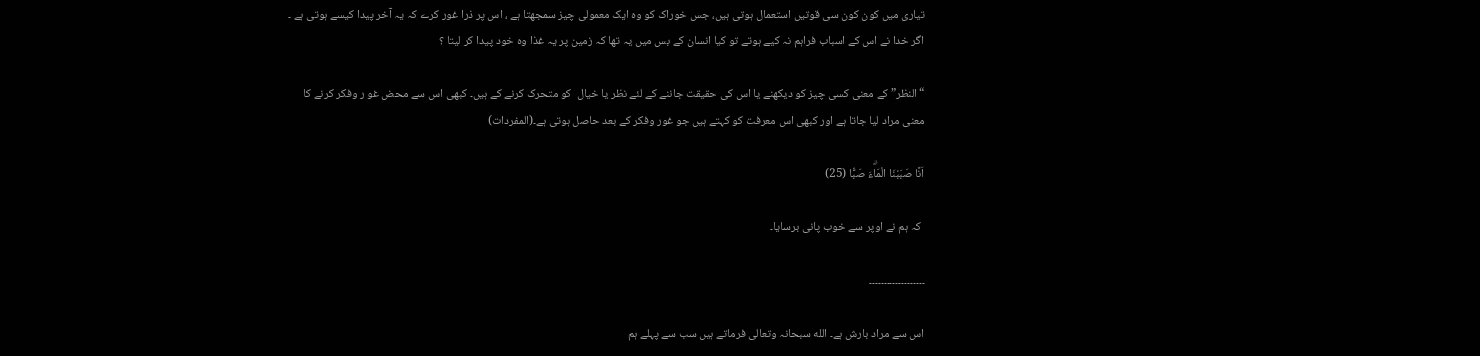تیاری میں کون کون سی قوتیں استعمال ہوتی ہیں، جس خوراک کو وہ ایک معمولی چیز سمجھتا ہے ، اس پر ذرا غور کرے کہ یہ آخر پیدا کیسے ہوتی ہے ۔ اگر خدا نے اس کے اسباب فراہم نہ کیے ہوتے تو کیا انسان کے بس میں یہ تھا کہ زمین پر یہ غذا وہ خود پیدا کر لیتا ؟

“النظر” کے معنی کسی چیز کو دیکھنے یا اس کی حقیقت جاننے کے لئے نظر یا خیال  کو متحرک کرنے کے ہیں۔ کبھی اس سے محض غو ر وفکر کرنے کا معنی مراد لیا جاتا ہے اور کبھی اس معرفت کو کہتے ہیں جو غور وفکر کے بعد حاصل ہوتی ہے۔(المفردات)

اَنَّا صَبَبْنَا الْمَاۗءَ صَبًّا (25)

 کہ ہم نے اوپر سے خوب پانی برسایا۔

۔۔۔۔۔۔۔۔۔۔۔۔۔۔۔۔۔۔۔

اس سے مراد بارش ہے۔ الله سبحانہ وتعالی فرماتے ہیں سب سے پہلے ہم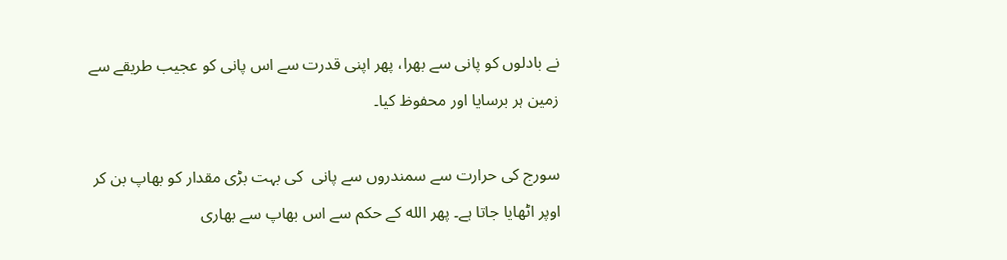نے بادلوں کو پانی سے بھرا، پھر اپنی قدرت سے اس پانی کو عجیب طریقے سے زمین ہر برسایا اور محفوظ کیا۔

سورج کی حرارت سے سمندروں سے پانی  کی بہت بڑی مقدار کو بھاپ بن کر اوپر اٹھایا جاتا ہے۔ پھر الله کے حکم سے اس بھاپ سے بھاری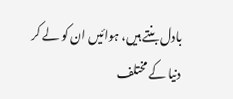بادل بنتے ہیں، ہوائیں ان کو لے کر دنیا کے مختلف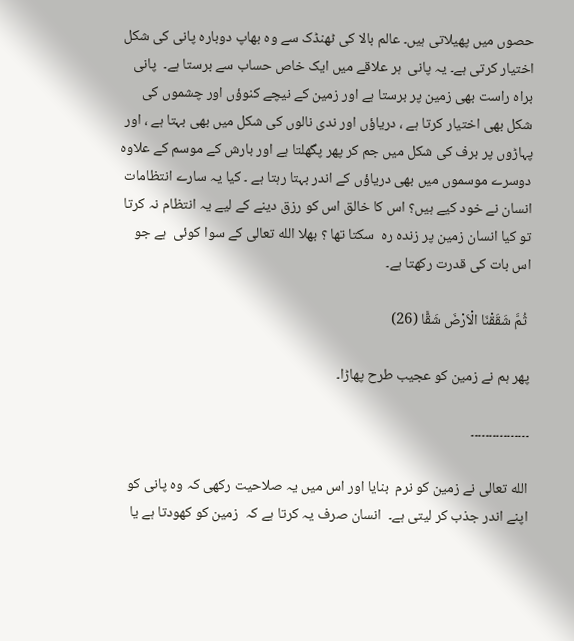حصوں میں پھیلاتی ہیں۔ عالم بالا کی ٹھنڈک سے وہ بھاپ دوبارہ پانی کی شکل اختیار کرتی ہے۔ یہ پانی  ہر علاقے میں ایک خاص حساب سے برستا ہے۔  پانی براہ راست بھی زمین پر برستا ہے اور زمین کے نیچے کنوؤں اور چشموں کی شکل بھی اختیار کرتا ہے ، دریاؤں اور ندی نالوں کی شکل میں بھی بہتا ہے ، اور پہاڑوں پر برف کی شکل میں جم کر پھر پگھلتا ہے اور بارش کے موسم کے علاوہ  دوسرے موسموں میں بھی دریاؤں کے اندر بہتا رہتا ہے ۔ کیا یہ سارے انتظامات انسان نے خود کیے ہیں؟ اس کا خالق اس کو رزق دینے کے لیے یہ انتظام نہ کرتا تو کیا انسان زمین پر زندہ رہ  سکتا تھا ؟ بھلا الله تعالی کے سوا کوئی  ہے جو اس بات کی قدرت رکھتا ہے۔

 ثُمَّ شَقَقْنَا الْاَرْضَ شَقًّا (26)

پھر ہم نے زمین کو عجیب طرح پھاڑا۔

۔۔۔۔۔۔۔۔۔۔۔۔۔۔۔۔

الله تعالی نے زمین کو نرم  بنایا اور اس میں یہ صلاحیت رکھی کہ وہ پانی کو اپنے اندر جذب کر لیتی ہے۔  انسان صرف یہ کرتا ہے کہ  زمین کو کھودتا ہے یا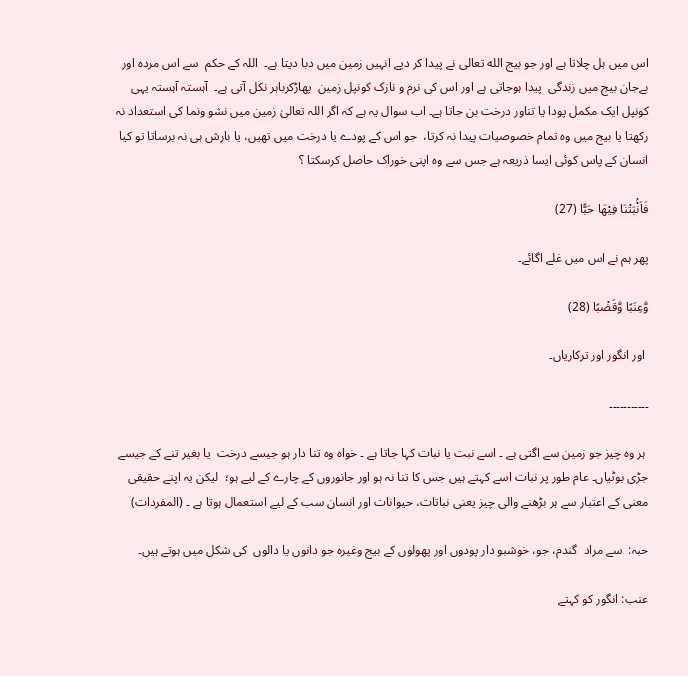اس میں ہل چلاتا ہے اور جو بیج الله تعالی نے پیدا کر دیے انہیں زمین میں دبا دیتا ہے۔  اللہ کے حکم  سے اس مردہ اور بےجان بیج میں زندگی  پیدا ہوجاتی ہے اور اس کی نرم و نازک کونپل زمین  پھاڑکرباہر نکل آتی ہے۔  آہستہ آہستہ یہی کونپل ایک مکمل پودا یا تناور درخت بن جاتا ہے۔ اب سوال یہ ہے کہ اگر اللہ تعالیٰ زمین میں نشو ونما کی استعداد نہ رکھتا یا بیج میں وہ تمام خصوصیات پیدا نہ کرتا،  جو اس کے پودے یا درخت میں تھیں، یا بارش ہی نہ برساتا تو کیا انسان کے پاس کوئی ایسا ذریعہ ہے جس سے وہ اپنی خوراک حاصل کرسکتا ؟

فَاَنْۢبَتْنَا فِيْهَا حَبًّا (27)

پھر ہم نے اس میں غلے اگائے۔

وَّعِنَبًا وَّقَضْبًا (28)

 اور انگور اور ترکاریاں۔

۔۔۔۔۔۔۔۔۔۔۔

 ہر وہ چیز جو زمین سے اگتی ہے ۔ اسے نبت یا نبات کہا جاتا ہے ۔ خواہ وہ تنا دار ہو جیسے درخت  یا بغیر تنے کے جیسے جڑی بوٹیاں۔ عام طور پر نبات اسے کہتے ہیں جس کا تنا نہ ہو اور جانوروں کے چارے کے لیے ہو؛  لیکن یہ اپنے حقیقی معنی کے اعتبار سے ہر بڑھنے والی چیز یعنی نباتات، حیوانات اور انسان سب کے لیے استعمال ہوتا ہے ۔ (المفردات)

حبہ:  سے مراد  گندم، جو، خوشبو دار پودوں اور پھولوں کے بیج وغیرہ جو دانوں یا دالوں  کی شکل میں ہوتے ہیں۔

عنب: انگور کو کہتے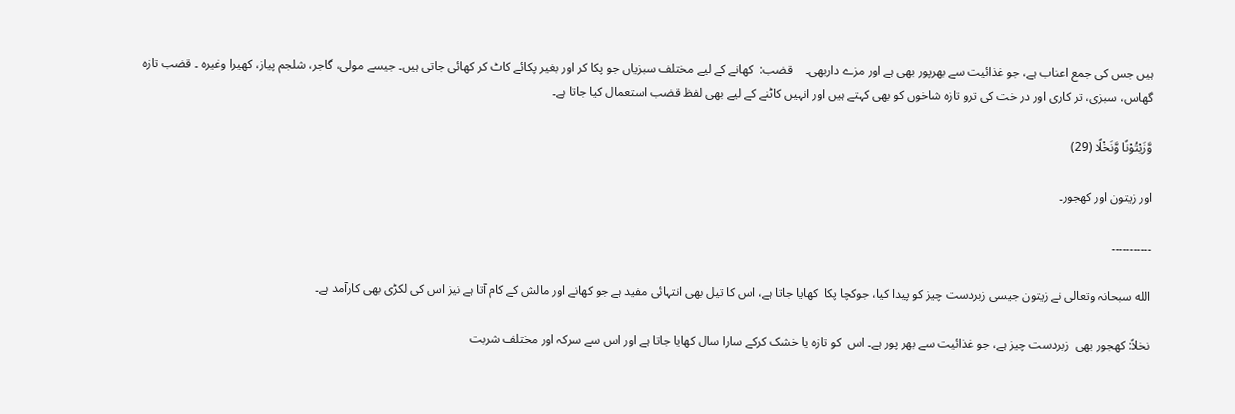ہیں جس کی جمع اعناب ہے، جو غذائیت سے بھرپور بھی ہے اور مزے داربھی۔    قضب:  کھانے کے لیے مختلف سبزیاں جو پکا کر اور بغیر پکائے کاٹ کر کھائی جاتی ہیں۔ جیسے مولی، گاجر، شلجم پیاز، کھیرا وغیرہ ۔ قضب تازہ گھاس، سبزی، تر کاری اور در خت کی ترو تازہ شاخوں کو بھی کہتے ہیں اور انہیں کاٹنے کے لیے بھی لفظ قضب استعمال کیا جاتا ہے۔

وَّزَيْتُوْنًا وَّنَخْلًا (29)

اور زیتون اور کھجور۔

۔۔۔۔۔۔۔۔۔۔۔

الله سبحانہ وتعالی نے زیتون جیسی زبردست چیز کو پیدا کیا، جوکچا پکا  کھایا جاتا ہے، اس کا تیل بھی انتہائی مفید ہے جو کھانے اور مالش کے کام آتا ہے نیز اس کی لکڑی بھی کارآمد ہے۔

نخلاً: کھجور بھی  زبردست چیز ہے، جو غذائیت سے بھر پور ہے۔ اس  کو تازہ یا خشک کرکے سارا سال کھایا جاتا ہے اور اس سے سرکہ اور مختلف شربت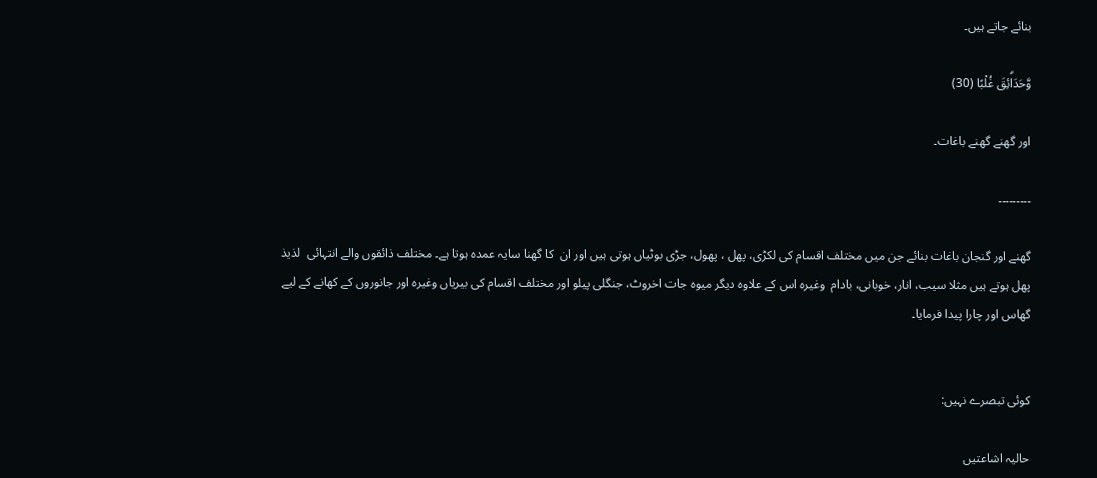بنائے جاتے ہیں۔

وَّحَدَاۗئِقَ غُلْبًا (30)

اور گھنے گھنے باغات۔

۔۔۔۔۔۔۔۔۔

گھنے اور گنجان باغات بنائے جن میں مختلف اقسام کی لکڑی، پھل ، پھول، جڑی بوٹیاں ہوتی ہیں اور ان  کا گھنا سایہ عمدہ ہوتا ہے۔ مختلف ذائقوں والے انتہائی  لذیذ پھل ہوتے ہیں مثلا سیب، انار، خوبانی، بادام  وغیرہ اس کے علاوہ دیگر میوہ جات اخروٹ، جنگلی پیلو اور مختلف اقسام کی بیریاں وغیرہ اور جانوروں کے کھانے کے لیے گھاس اور چارا پیدا فرمایا۔


کوئی تبصرے نہیں:

حالیہ اشاعتیں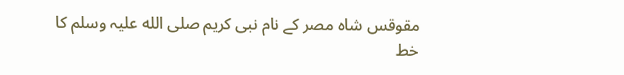مقوقس شاہ مصر کے نام نبی کریم صلی الله علیہ وسلم کا خط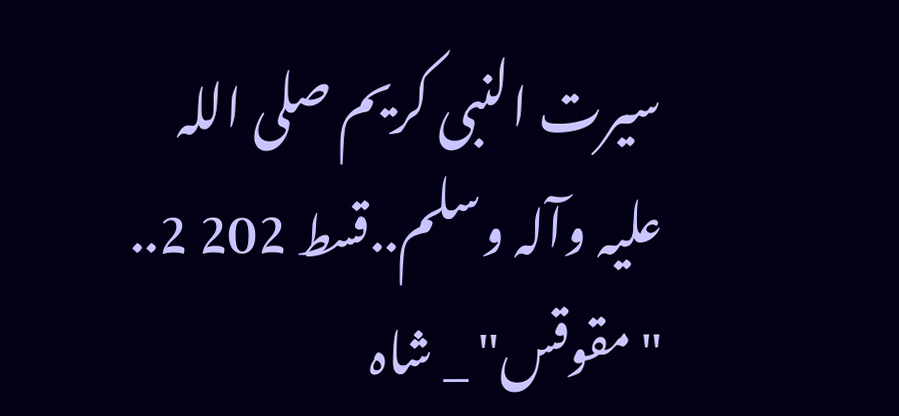سیرت النبی کریم صلی اللہ علیہ وآلہ وسلم..قسط 202 2.. "مقوقس" _ شاہ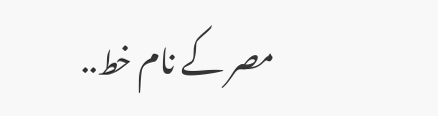مصر کے نام خط..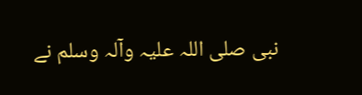نبی صلی اللہ علیہ وآلہ وسلم نے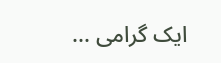ایک گرامی ...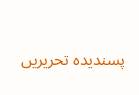پسندیدہ تحریریں